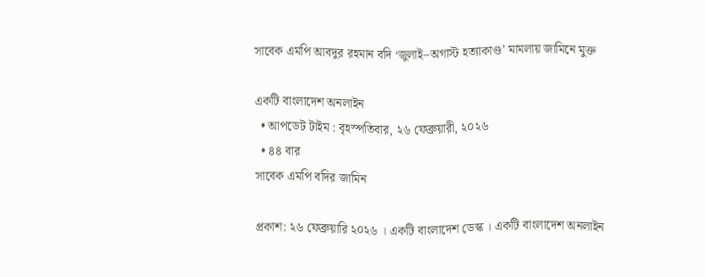সাবেক এমপি আবদুর রহমান বদি ‘জুলাই–অগাস্ট হত্যাকাণ্ড’ মামলায় জামিনে মুক্ত

একটি বাংলাদেশ অনলাইন
  • আপডেট টাইম : বৃহস্পতিবার, ২৬ ফেব্রুয়ারী, ২০২৬
  • ৪৪ বার
সাবেক এমপি বদির জামিন

প্রকাশ: ২৬ ফেব্রুয়ারি ২০২৬ । একটি বাংলাদেশ ডেস্ক । একটি বাংলাদেশ অনলাইন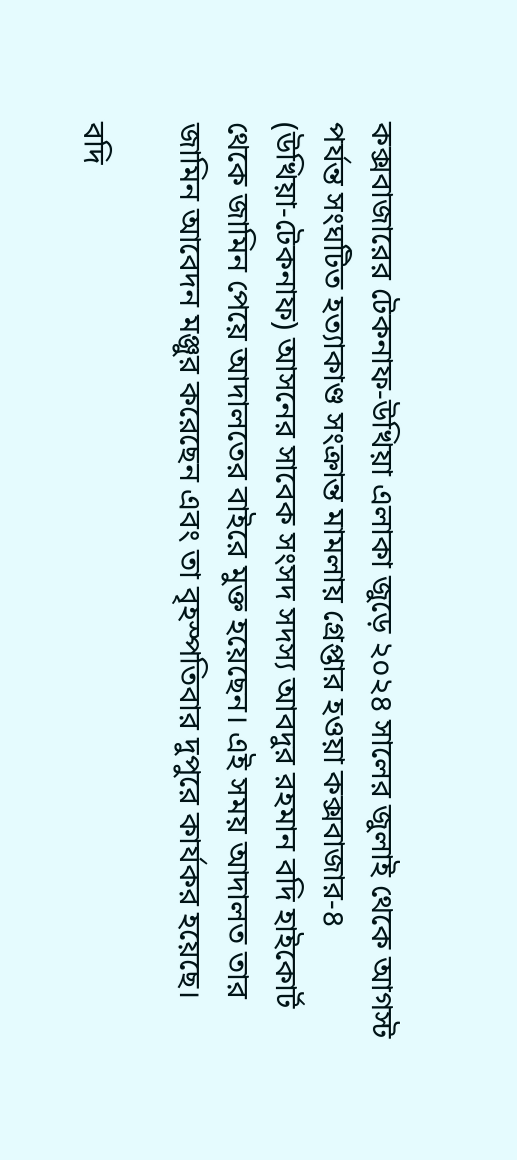কক্সবাজারের টেকনাফ‑উখিয়া এলাকা জুড়ে ২০২৪ সালের জুলাই থেকে আগস্ট পর্যন্ত সংঘটিত হত্যাকাণ্ড সংক্রান্ত মামলায় গ্রেপ্তার হওয়া কক্সবাজার‑৪ (উখিয়া‑টেকনাফ) আসনের সাবেক সংসদ সদস্য আবদুর রহমান বদি হাইকোর্ট থেকে জামিন পেয়ে আদালতের বাইরে মুক্ত হয়েছেন। এই সময় আদালত তার জামিন আবেদন মঞ্জুর করেছেন এবং তা বৃহস্পতিবার দুপুরে কার্যকর হয়েছে।

বদি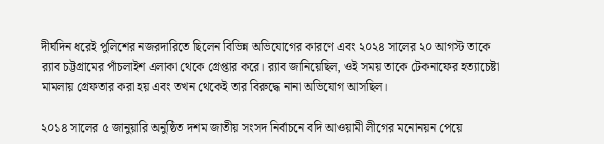দীর্ঘদিন ধরেই পুলিশের নজরদারিতে ছিলেন বিভিন্ন অভিযোগের কারণে এবং ২০২৪ সালের ২০ আগস্ট তাকে র‍্যাব চট্টগ্রামের পাঁচলাইশ এলাকা থেকে গ্রেপ্তার করে। র‍্যাব জানিয়েছিল, ওই সময় তাকে টেকনাফের হত্যাচেষ্টা মামলায় গ্রেফতার করা হয় এবং তখন থেকেই তার বিরুদ্ধে নানা অভিযোগ আসছিল।

২০১৪ সালের ৫ জানুয়ারি অনুষ্ঠিত দশম জাতীয় সংসদ নির্বাচনে বদি আওয়ামী লীগের মনোনয়ন পেয়ে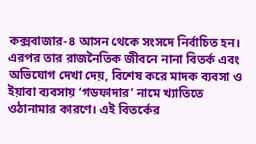কক্সবাজার‑৪ আসন থেকে সংসদে নির্বাচিত হন। এরপর তার রাজনৈতিক জীবনে নানা বিতর্ক এবং অভিযোগ দেখা দেয়, বিশেষ করে মাদক ব্যবসা ও ইয়াবা ব্যবসায় ‘গডফাদার’ নামে খ্যাতিতে ওঠানামার কারণে। এই বিতর্কের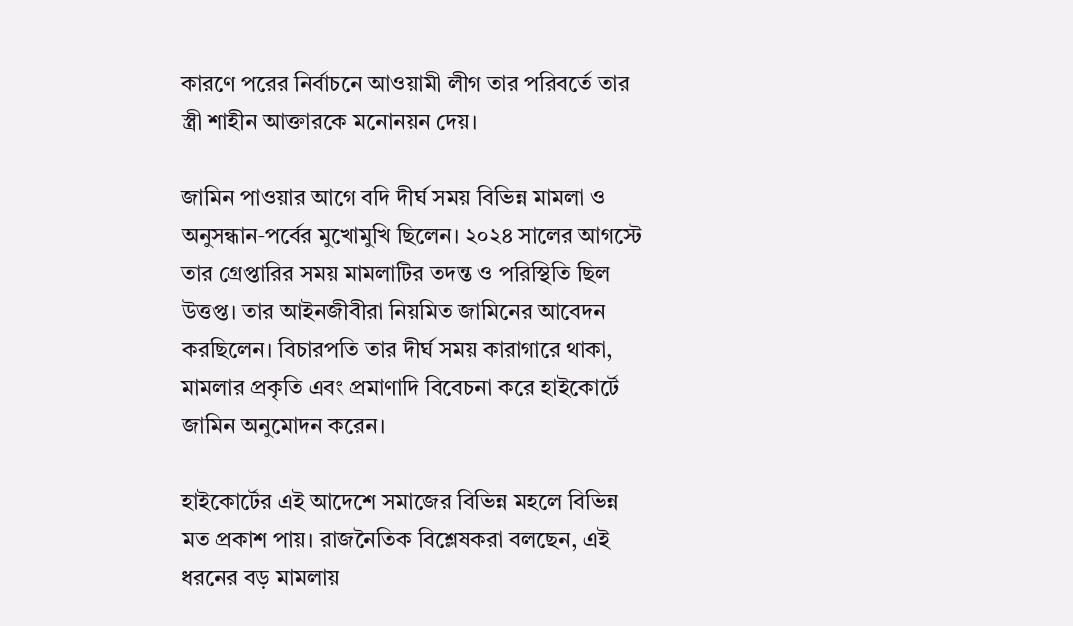কারণে পরের নির্বাচনে আওয়ামী লীগ তার পরিবর্তে তার স্ত্রী শাহীন আক্তারকে মনোনয়ন দেয়।

জামিন পাওয়ার আগে বদি দীর্ঘ সময় বিভিন্ন মামলা ও অনুসন্ধান‑পর্বের মুখোমুখি ছিলেন। ২০২৪ সালের আগস্টে তার গ্রেপ্তারির সময় মামলাটির তদন্ত ও পরিস্থিতি ছিল উত্তপ্ত। তার আইনজীবীরা নিয়মিত জামিনের আবেদন করছিলেন। বিচারপতি তার দীর্ঘ সময় কারাগারে থাকা, মামলার প্রকৃতি এবং প্রমাণাদি বিবেচনা করে হাইকোর্টে জামিন অনুমোদন করেন।

হাইকোর্টের এই আদেশে সমাজের বিভিন্ন মহলে বিভিন্ন মত প্রকাশ পায়। রাজনৈতিক বিশ্লেষকরা বলছেন, এই ধরনের বড় মামলায়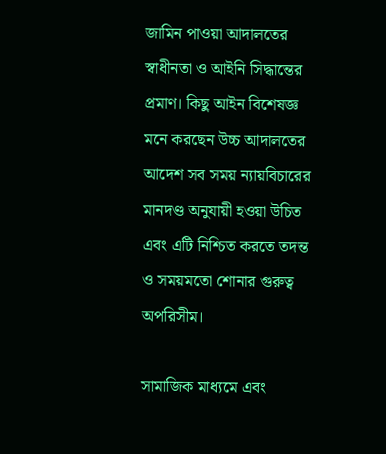জামিন পাওয়া আদালতের স্বাধীনতা ও আইনি সিদ্ধান্তের প্রমাণ। কিছু আইন বিশেষজ্ঞ মনে করছেন উচ্চ আদালতের আদেশ সব সময় ন্যায়বিচারের মানদণ্ড অনুযায়ী হওয়া উচিত এবং এটি নিশ্চিত করতে তদন্ত ও সময়মতো শোনার গুরুত্ব অপরিসীম।

সামাজিক মাধ্যমে এবং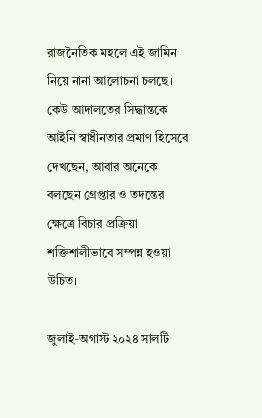রাজনৈতিক মহলে এই জামিন নিয়ে নানা আলোচনা চলছে। কেউ আদালতের সিদ্ধান্তকে আইনি স্বাধীনতার প্রমাণ হিসেবে দেখছেন, আবার অনেকে বলছেন গ্রেপ্তার ও তদন্তের ক্ষেত্রে বিচার প্রক্রিয়া শক্তিশালীভাবে সম্পন্ন হওয়া উচিত।

জুলাই‑অগাস্ট ২০২৪ সালটি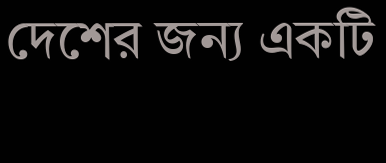দেশের জন্য একটি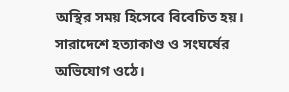অস্থির সময় হিসেবে বিবেচিত হয়। সারাদেশে হত্যাকাণ্ড ও সংঘর্ষের অভিযোগ ওঠে।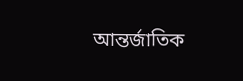আন্তর্জাতিক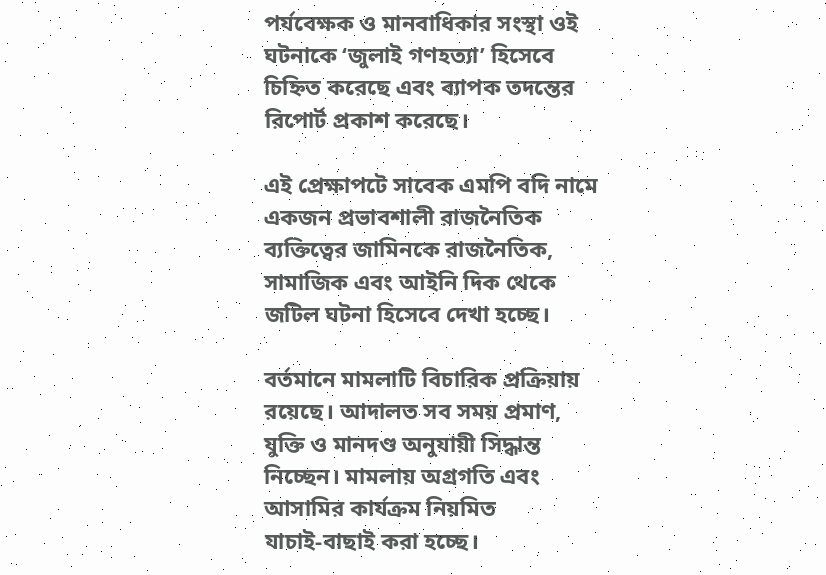পর্যবেক্ষক ও মানবাধিকার সংস্থা ওই ঘটনাকে ‘জুলাই গণহত্যা’ হিসেবে চিহ্নিত করেছে এবং ব্যাপক তদন্তের রিপোর্ট প্রকাশ করেছে।

এই প্রেক্ষাপটে সাবেক এমপি বদি নামে একজন প্রভাবশালী রাজনৈতিক ব্যক্তিত্বের জামিনকে রাজনৈতিক, সামাজিক এবং আইনি দিক থেকে জটিল ঘটনা হিসেবে দেখা হচ্ছে।

বর্তমানে মামলাটি বিচারিক প্রক্রিয়ায় রয়েছে। আদালত সব সময় প্রমাণ, যুক্তি ও মানদণ্ড অনুযায়ী সিদ্ধান্ত নিচ্ছেন। মামলায় অগ্রগতি এবং আসামির কার্যক্রম নিয়মিত যাচাই‑বাছাই করা হচ্ছে।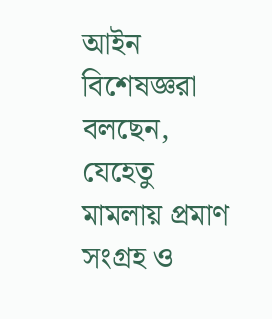আইন বিশেষজ্ঞরা বলছেন, যেহেতু মামলায় প্রমাণ সংগ্রহ ও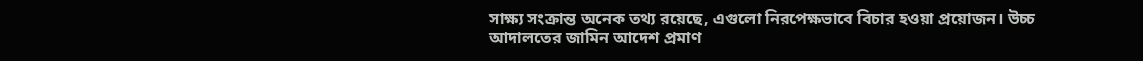সাক্ষ্য সংক্রান্ত অনেক তথ্য রয়েছে, এগুলো নিরপেক্ষভাবে বিচার হওয়া প্রয়োজন। উচ্চ আদালতের জামিন আদেশ প্রমাণ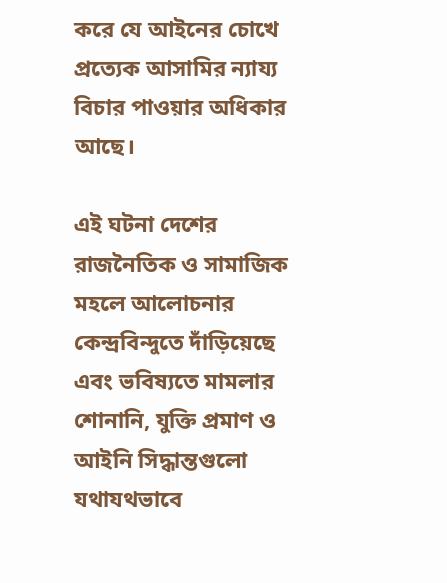করে যে আইনের চোখে প্রত্যেক আসামির ন্যায্য বিচার পাওয়ার অধিকার আছে।

এই ঘটনা দেশের রাজনৈতিক ও সামাজিক মহলে আলোচনার কেন্দ্রবিন্দুতে দাঁড়িয়েছে এবং ভবিষ্যতে মামলার শোনানি, যুক্তি প্রমাণ ও আইনি সিদ্ধান্তগুলো যথাযথভাবে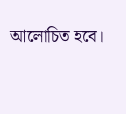আলোচিত হবে।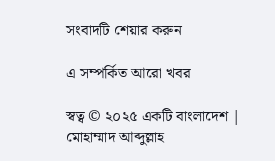সংবাদটি শেয়ার করুন

এ সম্পর্কিত আরো খবর

স্বত্ব © ২০২৫ একটি বাংলাদেশ | মোহাম্মাদ আব্দুল্লাহ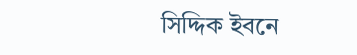সিদ্দিক ইবনে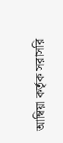আম্বিয়া কর্তৃক সরাসরি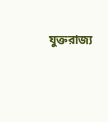যুক্তরাজ্য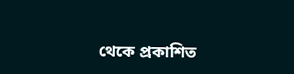থেকে প্রকাশিত